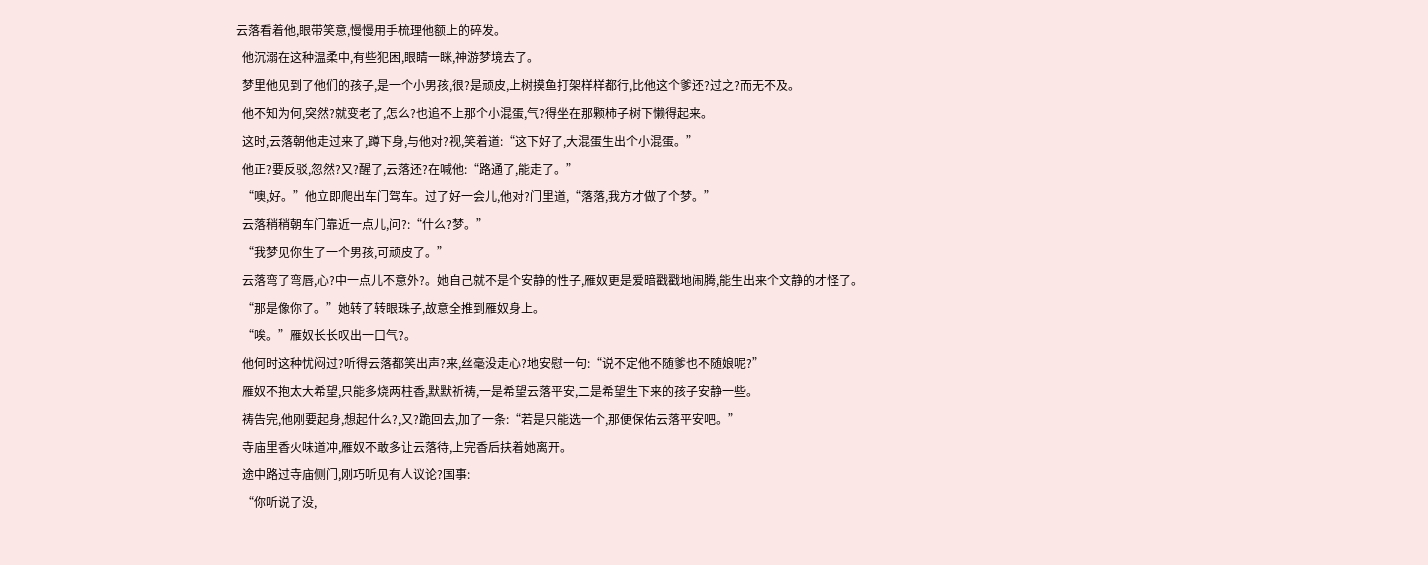云落看着他,眼带笑意,慢慢用手梳理他额上的碎发。
  他沉溺在这种温柔中,有些犯困,眼睛一眯,神游梦境去了。
  梦里他见到了他们的孩子,是一个小男孩,很?是顽皮,上树摸鱼打架样样都行,比他这个爹还?过之?而无不及。
  他不知为何,突然?就变老了,怎么?也追不上那个小混蛋,气?得坐在那颗柿子树下懒得起来。
  这时,云落朝他走过来了,蹲下身,与他对?视,笑着道:“这下好了,大混蛋生出个小混蛋。”
  他正?要反驳,忽然?又?醒了,云落还?在喊他:“路通了,能走了。”
  “噢,好。”他立即爬出车门驾车。过了好一会儿,他对?门里道,“落落,我方才做了个梦。”
  云落稍稍朝车门靠近一点儿,问?:“什么?梦。”
  “我梦见你生了一个男孩,可顽皮了。”
  云落弯了弯唇,心?中一点儿不意外?。她自己就不是个安静的性子,雁奴更是爱暗戳戳地闹腾,能生出来个文静的才怪了。
  “那是像你了。”她转了转眼珠子,故意全推到雁奴身上。
  “唉。”雁奴长长叹出一口气?。
  他何时这种忧闷过?听得云落都笑出声?来,丝毫没走心?地安慰一句:“说不定他不随爹也不随娘呢?”
  雁奴不抱太大希望,只能多烧两柱香,默默祈祷,一是希望云落平安,二是希望生下来的孩子安静一些。
  祷告完,他刚要起身,想起什么?,又?跪回去,加了一条:“若是只能选一个,那便保佑云落平安吧。”
  寺庙里香火味道冲,雁奴不敢多让云落待,上完香后扶着她离开。
  途中路过寺庙侧门,刚巧听见有人议论?国事:
  “你听说了没,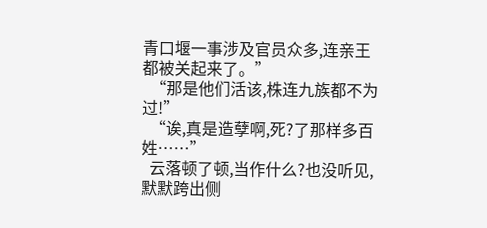青口堰一事涉及官员众多,连亲王都被关起来了。”
  “那是他们活该,株连九族都不为过!”
  “诶,真是造孽啊,死?了那样多百姓……”
  云落顿了顿,当作什么?也没听见,默默跨出侧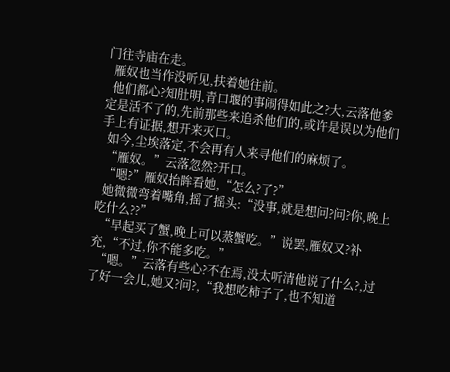门往寺庙在走。
  雁奴也当作没听见,扶着她往前。
  他们都心?知肚明,青口堰的事闹得如此之?大,云落他爹定是活不了的,先前那些来追杀他们的,或许是误以为他们手上有证据,想开来灭口。
  如今,尘埃落定,不会再有人来寻他们的麻烦了。
  “雁奴。”云落忽然?开口。
  “嗯?”雁奴抬眸看她,“怎么?了?”
  她微微弯着嘴角,摇了摇头:“没事,就是想问?问?你,晚上吃什么??”
  “早起买了蟹,晚上可以蒸蟹吃。”说罢,雁奴又?补充,“不过,你不能多吃。”
  “嗯。”云落有些心?不在焉,没太听清他说了什么?,过了好一会儿,她又?问?,“我想吃柿子了,也不知道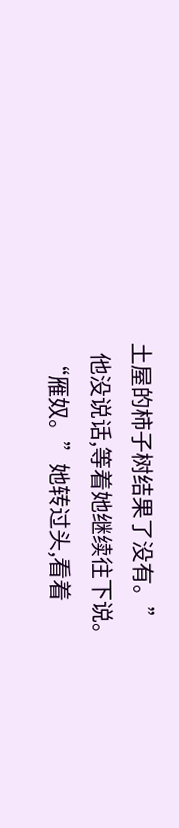土屋的柿子树结果了没有。”
  他没说话,等着她继续往下说。
  “雁奴。”她转过头,看着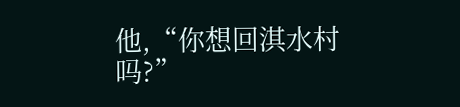他,“你想回淇水村吗?”